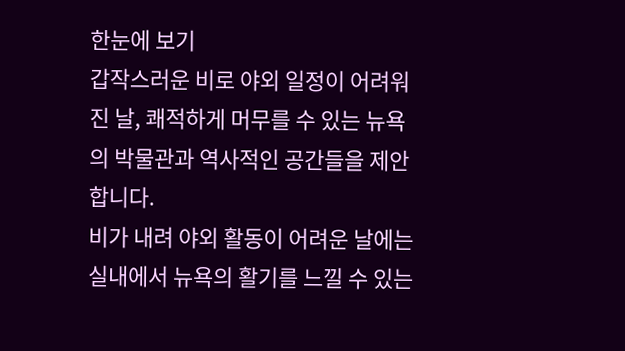한눈에 보기
갑작스러운 비로 야외 일정이 어려워진 날, 쾌적하게 머무를 수 있는 뉴욕의 박물관과 역사적인 공간들을 제안합니다.
비가 내려 야외 활동이 어려운 날에는 실내에서 뉴욕의 활기를 느낄 수 있는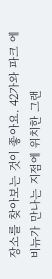장소를 찾아보는 것이 좋아요. 42가와 파크 에비뉴가 만나는 지점에 위치한 그랜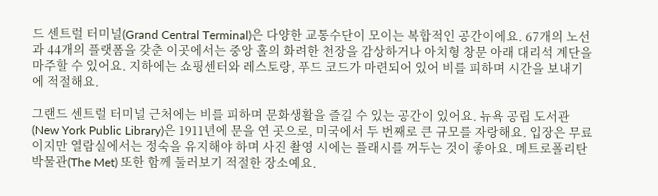드 센트럴 터미널(Grand Central Terminal)은 다양한 교통수단이 모이는 복합적인 공간이에요. 67개의 노선과 44개의 플랫폼을 갖춘 이곳에서는 중앙 홀의 화려한 천장을 감상하거나 아치형 창문 아래 대리석 계단을 마주할 수 있어요. 지하에는 쇼핑센터와 레스토랑, 푸드 코드가 마련되어 있어 비를 피하며 시간을 보내기에 적절해요.

그랜드 센트럴 터미널 근처에는 비를 피하며 문화생활을 즐길 수 있는 공간이 있어요. 뉴욕 공립 도서관(New York Public Library)은 1911년에 문을 연 곳으로, 미국에서 두 번째로 큰 규모를 자랑해요. 입장은 무료이지만 열람실에서는 정숙을 유지해야 하며 사진 촬영 시에는 플래시를 꺼두는 것이 좋아요. 메트로폴리탄 박물관(The Met) 또한 함께 둘러보기 적절한 장소예요.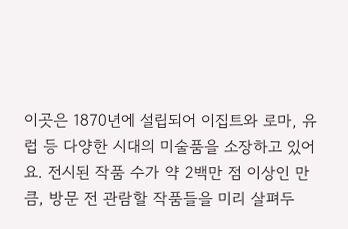이곳은 1870년에 설립되어 이집트와 로마, 유럽 등 다양한 시대의 미술품을 소장하고 있어요. 전시된 작품 수가 약 2백만 점 이상인 만큼, 방문 전 관람할 작품들을 미리 살펴두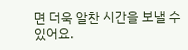면 더욱 알찬 시간을 보낼 수 있어요.